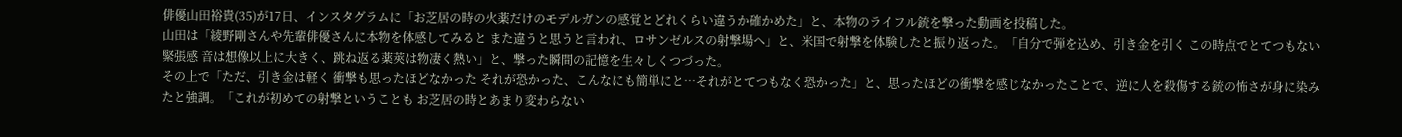俳優山田裕貴(35)が17日、インスタグラムに「お芝居の時の火薬だけのモデルガンの感覚とどれくらい違うか確かめた」と、本物のライフル銃を撃った動画を投稿した。
山田は「綾野剛さんや先輩俳優さんに本物を体感してみると また違うと思うと言われ、ロサンゼルスの射撃場へ」と、米国で射撃を体験したと振り返った。「自分で弾を込め、引き金を引く この時点でとてつもない緊張感 音は想像以上に大きく、跳ね返る薬莢は物凄く熱い」と、撃った瞬間の記憶を生々しくつづった。
その上で「ただ、引き金は軽く 衝撃も思ったほどなかった それが恐かった、こんなにも簡単にと…それがとてつもなく恐かった」と、思ったほどの衝撃を感じなかったことで、逆に人を殺傷する銃の怖さが身に染みたと強調。「これが初めての射撃ということも お芝居の時とあまり変わらない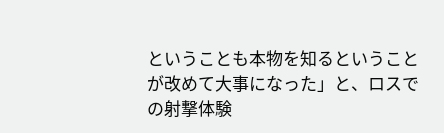ということも本物を知るということが改めて大事になった」と、ロスでの射撃体験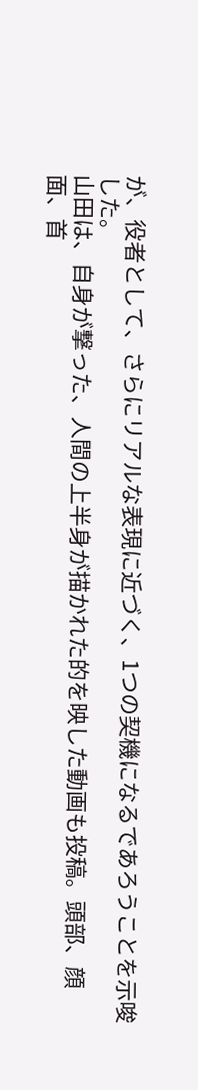が、役者として、さらにリアルな表現に近づく、1つの契機になるであろうことを示唆した。
山田は、自身が撃った、人間の上半身が描かれた的を映した動画も投稿。頭部、顔面、首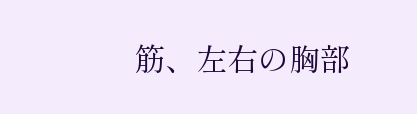筋、左右の胸部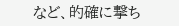など、的確に撃ち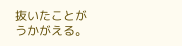抜いたことがうかがえる。